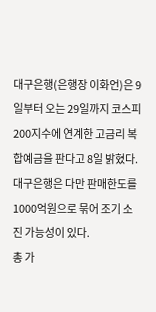대구은행(은행장 이화언)은 9일부터 오는 29일까지 코스피200지수에 연계한 고금리 복합예금을 판다고 8일 밝혔다.
대구은행은 다만 판매한도를 1000억원으로 묶어 조기 소진 가능성이 있다.
총 가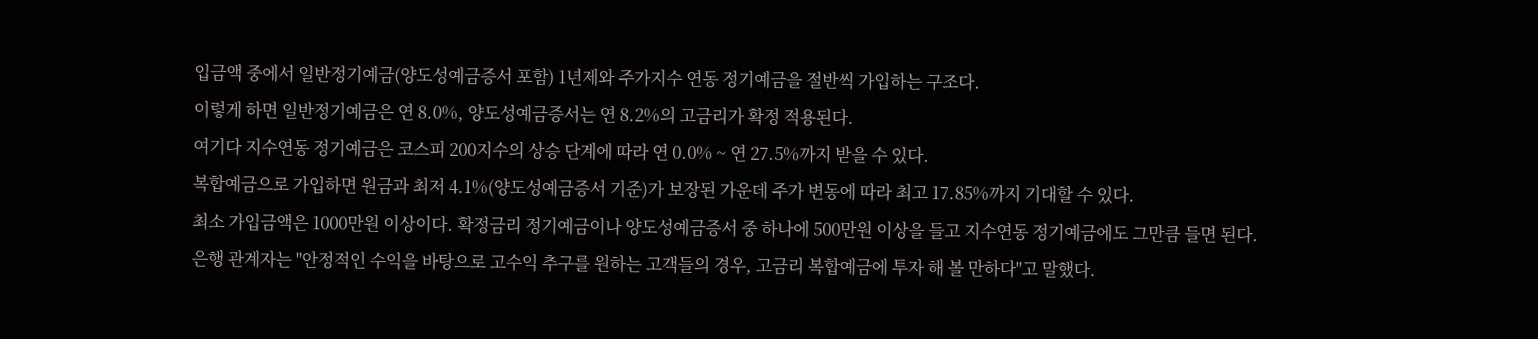입금액 중에서 일반정기예금(양도성예금증서 포함) 1년제와 주가지수 연동 정기예금을 절반씩 가입하는 구조다.
이렇게 하면 일반정기예금은 연 8.0%, 양도성예금증서는 연 8.2%의 고금리가 확정 적용된다.
여기다 지수연동 정기예금은 코스피 200지수의 상승 단계에 따라 연 0.0% ~ 연 27.5%까지 받을 수 있다.
복합예금으로 가입하면 원금과 최저 4.1%(양도성예금증서 기준)가 보장된 가운데 주가 변동에 따라 최고 17.85%까지 기대할 수 있다.
최소 가입금액은 1000만원 이상이다. 확정금리 정기예금이나 양도성예금증서 중 하나에 500만원 이상을 들고 지수연동 정기예금에도 그만큼 들면 된다.
은행 관계자는 "안정적인 수익을 바탕으로 고수익 추구를 원하는 고객들의 경우, 고금리 복합예금에 투자 해 볼 만하다"고 말했다.